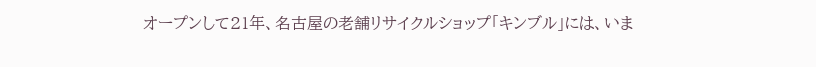オープンして21年、名古屋の老舗リサイクルショップ「キンブル」には、いま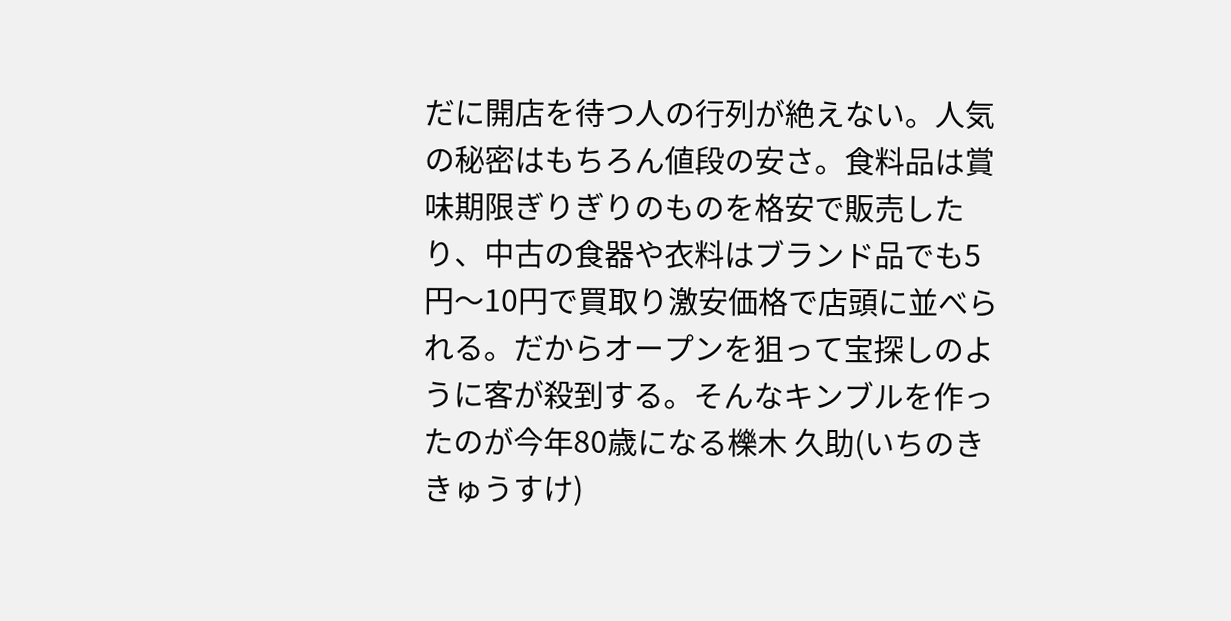だに開店を待つ人の行列が絶えない。人気の秘密はもちろん値段の安さ。食料品は賞味期限ぎりぎりのものを格安で販売したり、中古の食器や衣料はブランド品でも5円〜10円で買取り激安価格で店頭に並べられる。だからオープンを狙って宝探しのように客が殺到する。そんなキンブルを作ったのが今年80歳になる櫟木 久助(いちのき きゅうすけ)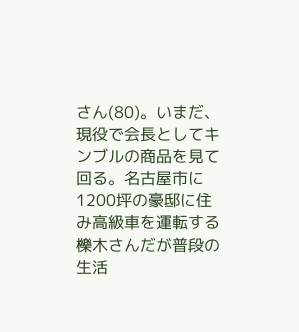さん(80)。いまだ、現役で会長としてキンブルの商品を見て回る。名古屋市に1200坪の豪邸に住み高級車を運転する櫟木さんだが普段の生活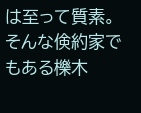は至って質素。そんな倹約家でもある櫟木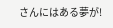さんにはある夢が!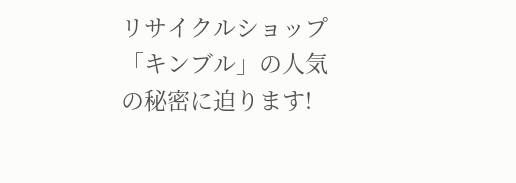リサイクルショップ「キンブル」の人気の秘密に迫ります!